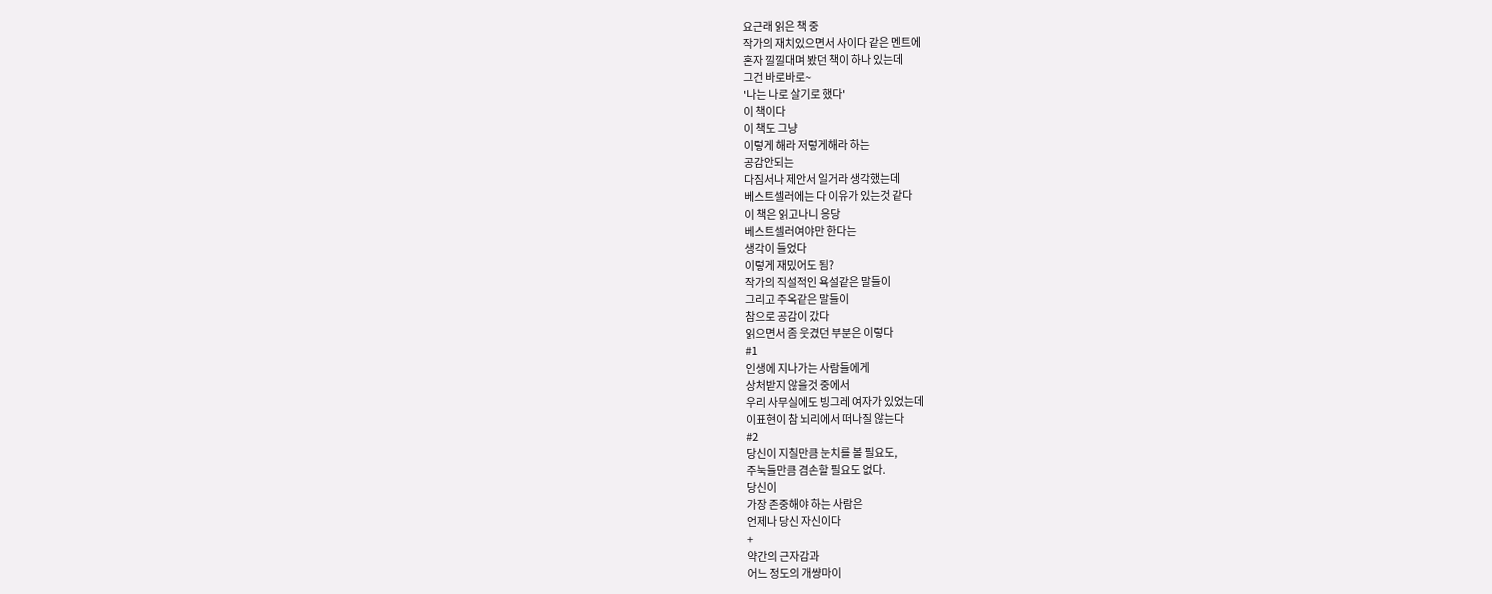요근래 읽은 책 중
작가의 재치있으면서 사이다 같은 멘트에
혼자 낄낄대며 봤던 책이 하나 있는데
그건 바로바로~
'나는 나로 살기로 했다'
이 책이다
이 책도 그냥
이렇게 해라 저렇게해라 하는
공감안되는
다짐서나 제안서 일거라 생각했는데
베스트셀러에는 다 이유가 있는것 같다
이 책은 읽고나니 응당
베스트셀러여야만 한다는
생각이 들었다
이렇게 재밌어도 됨?
작가의 직설적인 욕설같은 말들이
그리고 주옥같은 말들이
참으로 공감이 갔다
읽으면서 좀 웃겼던 부분은 이렇다
#1
인생에 지나가는 사람들에게
상처받지 않을것 중에서
우리 사무실에도 빙그레 여자가 있었는데
이표현이 참 뇌리에서 떠나질 않는다
#2
당신이 지칠만큼 눈치를 볼 필요도,
주눅들만큼 겸손할 필요도 없다.
당신이
가장 존중해야 하는 사람은
언제나 당신 자신이다
+
약간의 근자감과
어느 정도의 개썅마이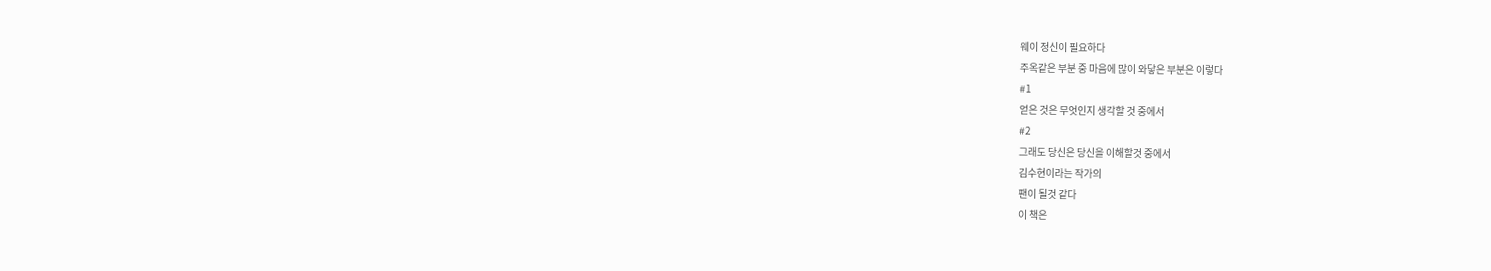웨이 정신이 필요하다
주옥같은 부분 중 마음에 많이 와닿은 부분은 이렇다
#1
얻은 것은 무엇인지 생각할 것 중에서
#2
그래도 당신은 당신을 이해할것 중에서
김수현이라는 작가의
팬이 될것 같다
이 책은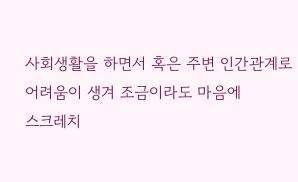사회생활을 하면서 혹은 주변 인간관계로
어려움이 생겨 조금이라도 마음에
스크레치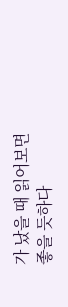가 났을 때 읽어보면
좋을 듯하다